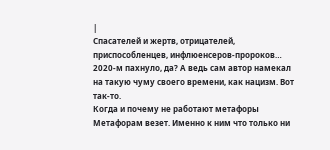|
Спасателей и жертв, отрицателей, приспособленцев, инфлюенсеров-пророков… 2020-м пахнуло, да? А ведь сам автор намекал на такую чуму своего времени, как нацизм. Вот так-то.
Когда и почему не работают метафоры
Метафорам везет. Именно к ним что только ни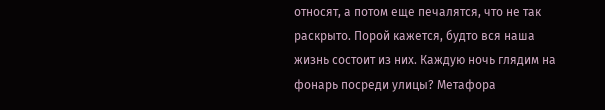относят, а потом еще печалятся, что не так раскрыто. Порой кажется, будто вся наша жизнь состоит из них. Каждую ночь глядим на фонарь посреди улицы? Метафора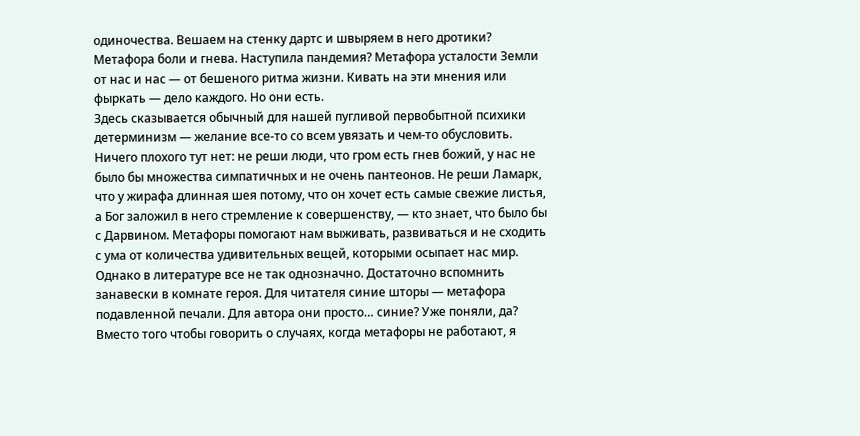одиночества. Вешаем на стенку дартс и швыряем в него дротики? Метафора боли и гнева. Наступила пандемия? Метафора усталости Земли от нас и нас — от бешеного ритма жизни. Кивать на эти мнения или фыркать — дело каждого. Но они есть.
Здесь сказывается обычный для нашей пугливой первобытной психики детерминизм — желание все-то со всем увязать и чем-то обусловить. Ничего плохого тут нет: не реши люди, что гром есть гнев божий, у нас не было бы множества симпатичных и не очень пантеонов. Не реши Ламарк, что у жирафа длинная шея потому, что он хочет есть самые свежие листья, а Бог заложил в него стремление к совершенству, — кто знает, что было бы с Дарвином. Метафоры помогают нам выживать, развиваться и не сходить с ума от количества удивительных вещей, которыми осыпает нас мир.
Однако в литературе все не так однозначно. Достаточно вспомнить занавески в комнате героя. Для читателя синие шторы — метафора подавленной печали. Для автора они просто… синие? Уже поняли, да? Вместо того чтобы говорить о случаях, когда метафоры не работают, я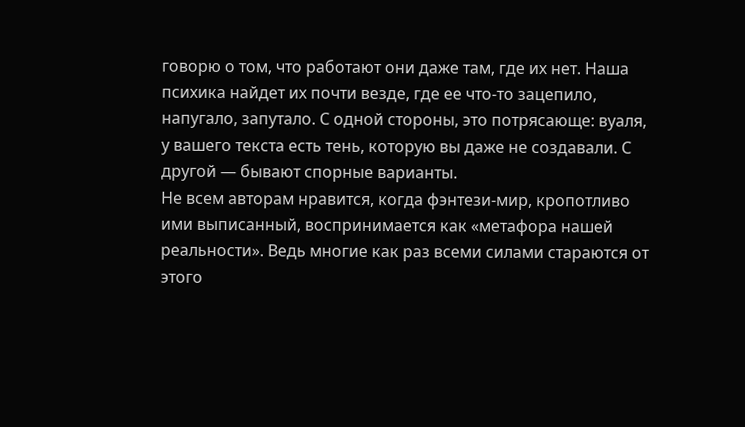говорю о том, что работают они даже там, где их нет. Наша психика найдет их почти везде, где ее что-то зацепило, напугало, запутало. С одной стороны, это потрясающе: вуаля, у вашего текста есть тень, которую вы даже не создавали. С другой — бывают спорные варианты.
Не всем авторам нравится, когда фэнтези-мир, кропотливо ими выписанный, воспринимается как «метафора нашей реальности». Ведь многие как раз всеми силами стараются от этого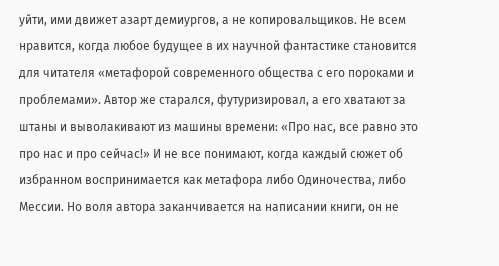уйти, ими движет азарт демиургов, а не копировальщиков. Не всем нравится, когда любое будущее в их научной фантастике становится для читателя «метафорой современного общества с его пороками и проблемами». Автор же старался, футуризировал, а его хватают за штаны и выволакивают из машины времени: «Про нас, все равно это про нас и про сейчас!» И не все понимают, когда каждый сюжет об избранном воспринимается как метафора либо Одиночества, либо Мессии. Но воля автора заканчивается на написании книги, он не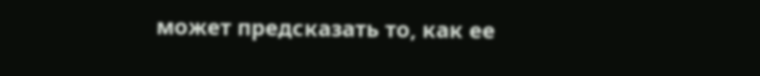может предсказать то, как ее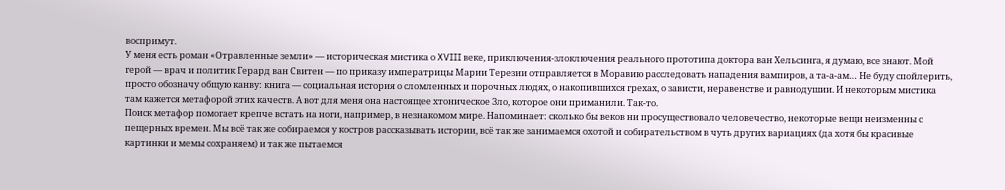воспримут.
У меня есть роман «Отравленные земли» — историческая мистика о XVIII веке, приключения-злоключения реального прототипа доктора ван Хельсинга, я думаю, все знают. Мой герой — врач и политик Герард ван Свитен — по приказу императрицы Марии Терезии отправляется в Моравию расследовать нападения вампиров, а та-а-ам… Не буду спойлерить, просто обозначу общую канву: книга — социальная история о сломленных и порочных людях, о накопившихся грехах, о зависти, неравенстве и равнодушии. И некоторым мистика там кажется метафорой этих качеств. А вот для меня она настоящее хтоническое Зло, которое они приманили. Так-то.
Поиск метафор помогает крепче встать на ноги, например, в незнакомом мире. Напоминает: сколько бы веков ни просуществовало человечество, некоторые вещи неизменны с пещерных времен. Мы всё так же собираемся у костров рассказывать истории, всё так же занимаемся охотой и собирательством в чуть других вариациях (да хотя бы красивые картинки и мемы сохраняем) и так же пытаемся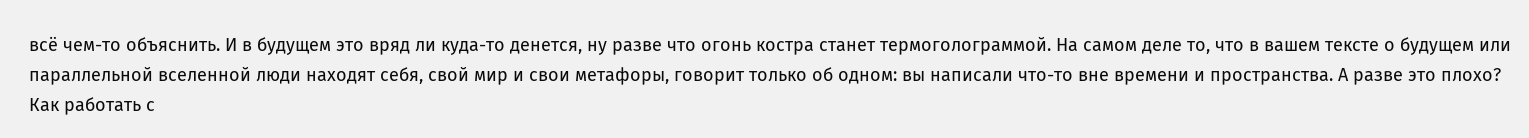всё чем-то объяснить. И в будущем это вряд ли куда-то денется, ну разве что огонь костра станет термоголограммой. На самом деле то, что в вашем тексте о будущем или параллельной вселенной люди находят себя, свой мир и свои метафоры, говорит только об одном: вы написали что-то вне времени и пространства. А разве это плохо?
Как работать с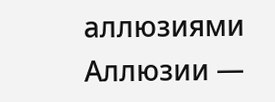аллюзиями
Аллюзии —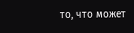то, что может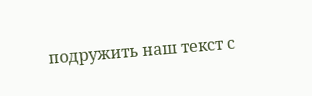подружить наш текст с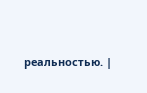реальностью. |